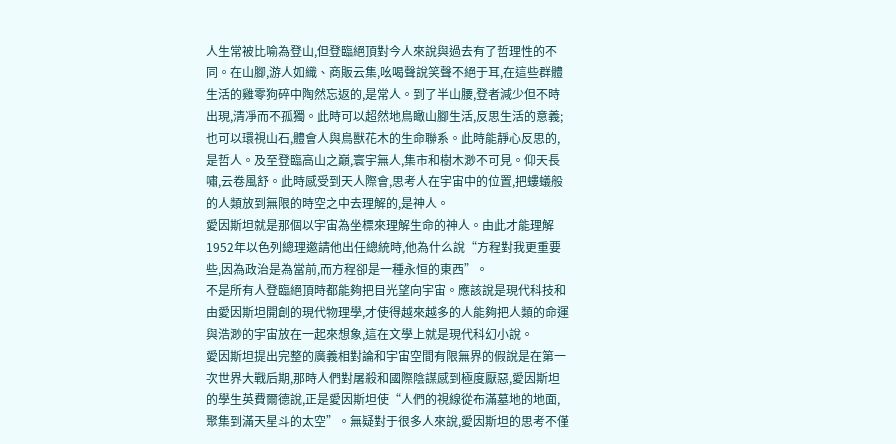人生常被比喻為登山,但登臨絕頂對今人來說與過去有了哲理性的不同。在山腳,游人如織、商販云集,吆喝聲說笑聲不絕于耳,在這些群體生活的雞零狗碎中陶然忘返的,是常人。到了半山腰,登者減少但不時出現,清凈而不孤獨。此時可以超然地鳥瞰山腳生活,反思生活的意義;也可以環視山石,體會人與鳥獸花木的生命聯系。此時能靜心反思的,是哲人。及至登臨高山之巔,寰宇無人,集市和樹木渺不可見。仰天長嘯,云卷風舒。此時感受到天人際會,思考人在宇宙中的位置,把螻蟻般的人類放到無限的時空之中去理解的,是神人。
愛因斯坦就是那個以宇宙為坐標來理解生命的神人。由此才能理解1952年以色列總理邀請他出任總統時,他為什么說“方程對我更重要些,因為政治是為當前,而方程卻是一種永恒的東西”。
不是所有人登臨絕頂時都能夠把目光望向宇宙。應該說是現代科技和由愛因斯坦開創的現代物理學,才使得越來越多的人能夠把人類的命運與浩渺的宇宙放在一起來想象,這在文學上就是現代科幻小說。
愛因斯坦提出完整的廣義相對論和宇宙空間有限無界的假說是在第一次世界大戰后期,那時人們對屠殺和國際陰謀感到極度厭惡,愛因斯坦的學生英費爾德說,正是愛因斯坦使“人們的視線從布滿墓地的地面,聚集到滿天星斗的太空”。無疑對于很多人來說,愛因斯坦的思考不僅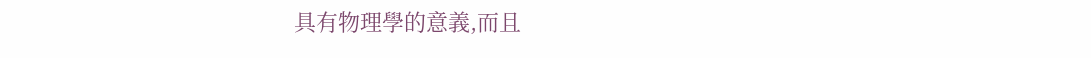具有物理學的意義,而且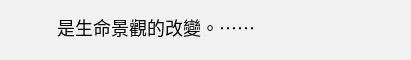是生命景觀的改變。……